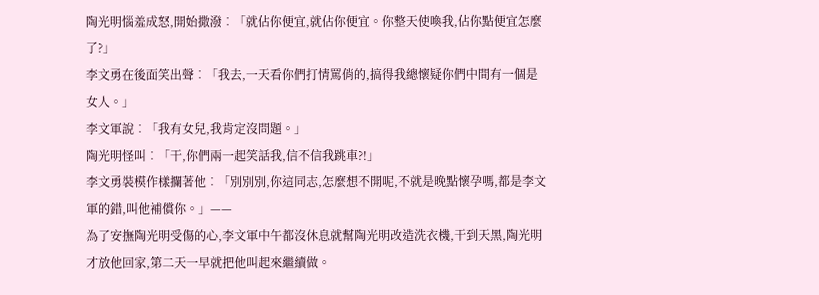陶光明惱羞成怒,開始撒潑︰「就佔你便宜,就佔你便宜。你整天使喚我,佔你點便宜怎麼了?」
李文勇在後面笑出聲︰「我去,一天看你們打情罵俏的,搞得我總懷疑你們中間有一個是女人。」
李文軍說︰「我有女兒,我肯定沒問題。」
陶光明怪叫︰「干,你們兩一起笑話我,信不信我跳車?!」
李文勇裝模作樣攔著他︰「別別別,你這同志,怎麼想不開呢,不就是晚點懷孕嗎,都是李文軍的錯,叫他補償你。」——
為了安撫陶光明受傷的心,李文軍中午都沒休息就幫陶光明改造洗衣機,干到天黑,陶光明才放他回家,第二天一早就把他叫起來繼續做。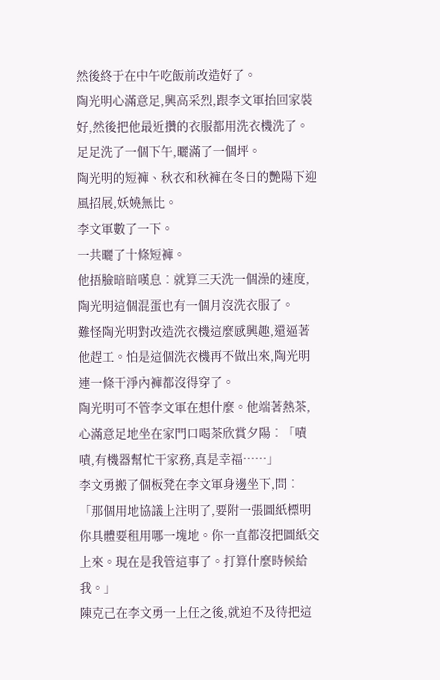然後終于在中午吃飯前改造好了。
陶光明心滿意足,興高采烈,跟李文軍抬回家裝好,然後把他最近攢的衣服都用洗衣機洗了。足足洗了一個下午,曬滿了一個坪。
陶光明的短褲、秋衣和秋褲在冬日的艷陽下迎風招展,妖嬈無比。
李文軍數了一下。
一共曬了十條短褲。
他捂臉暗暗嘆息︰就算三天洗一個澡的速度,陶光明這個混蛋也有一個月沒洗衣服了。
難怪陶光明對改造洗衣機這麼感興趣,還逼著他趕工。怕是這個洗衣機再不做出來,陶光明連一條干淨內褲都沒得穿了。
陶光明可不管李文軍在想什麼。他端著熱茶,心滿意足地坐在家門口喝茶欣賞夕陽︰「嘖嘖,有機器幫忙干家務,真是幸福……」
李文勇搬了個板凳在李文軍身邊坐下,問︰「那個用地協議上注明了,要附一張圖紙標明你具體要租用哪一塊地。你一直都沒把圖紙交上來。現在是我管這事了。打算什麼時候給我。」
陳克己在李文勇一上任之後,就迫不及待把這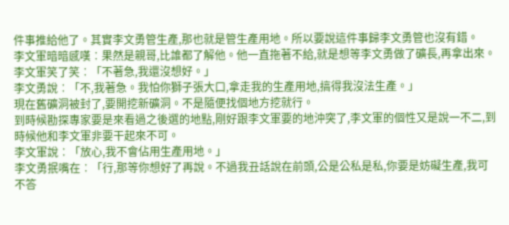件事推給他了。其實李文勇管生產,那也就是管生產用地。所以要說這件事歸李文勇管也沒有錯。
李文軍暗暗感嘆︰果然是親哥,比誰都了解他。他一直拖著不給,就是想等李文勇做了礦長,再拿出來。
李文軍笑了笑︰「不著急,我還沒想好。」
李文勇說︰「不,我著急。我怕你獅子張大口,拿走我的生產用地,搞得我沒法生產。」
現在舊礦洞被封了,要開挖新礦洞。不是隨便找個地方挖就行。
到時候勘探專家要是來看過之後選的地點,剛好跟李文軍要的地沖突了,李文軍的個性又是說一不二,到時候他和李文軍非要干起來不可。
李文軍說︰「放心,我不會佔用生產用地。」
李文勇抿嘴在︰「行,那等你想好了再說。不過我丑話說在前頭,公是公私是私,你要是妨礙生產,我可不答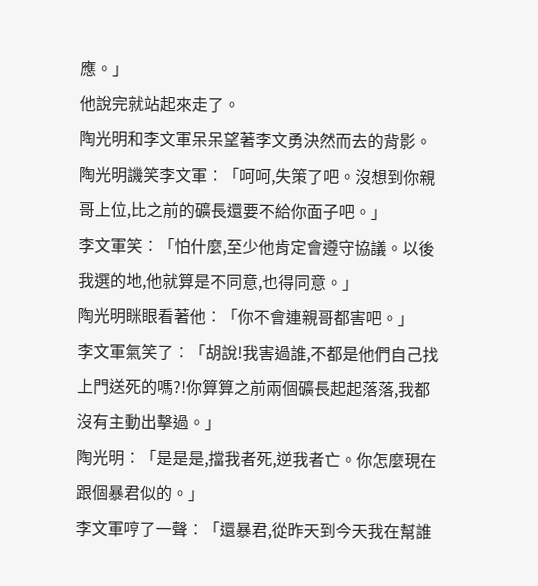應。」
他說完就站起來走了。
陶光明和李文軍呆呆望著李文勇決然而去的背影。
陶光明譏笑李文軍︰「呵呵,失策了吧。沒想到你親哥上位,比之前的礦長還要不給你面子吧。」
李文軍笑︰「怕什麼,至少他肯定會遵守協議。以後我選的地,他就算是不同意,也得同意。」
陶光明眯眼看著他︰「你不會連親哥都害吧。」
李文軍氣笑了︰「胡說!我害過誰,不都是他們自己找上門送死的嗎?!你算算之前兩個礦長起起落落,我都沒有主動出擊過。」
陶光明︰「是是是,擋我者死,逆我者亡。你怎麼現在跟個暴君似的。」
李文軍哼了一聲︰「還暴君,從昨天到今天我在幫誰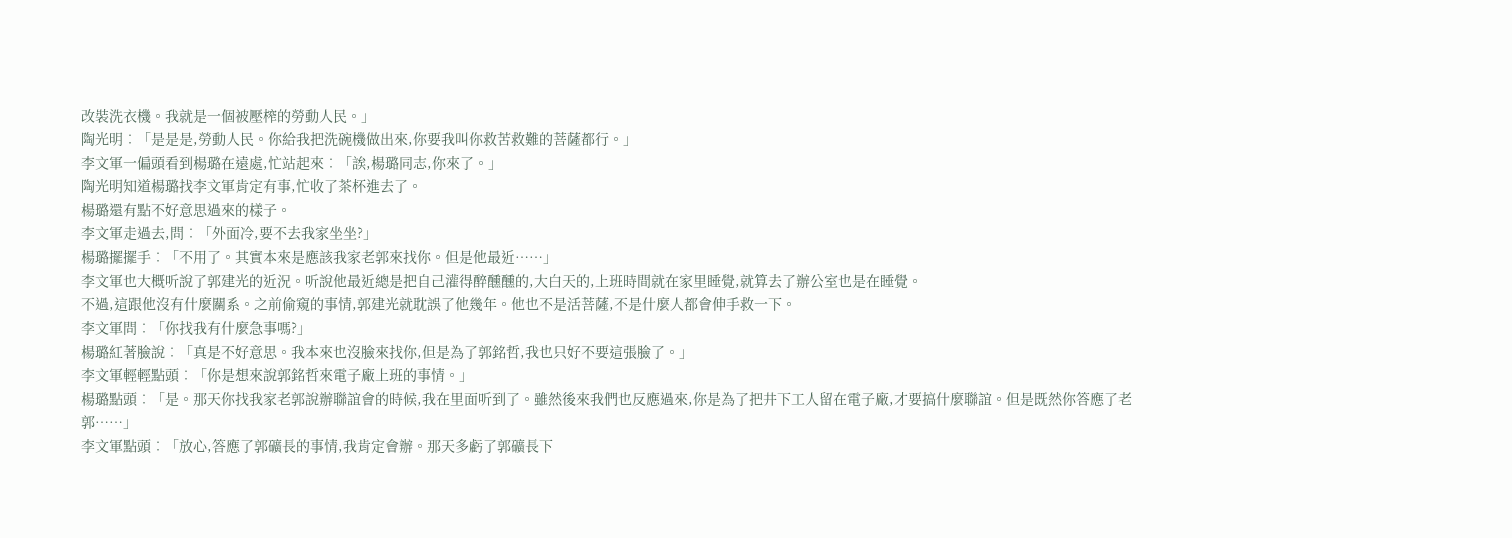改裝洗衣機。我就是一個被壓榨的勞動人民。」
陶光明︰「是是是,勞動人民。你給我把洗碗機做出來,你要我叫你救苦救難的菩薩都行。」
李文軍一偏頭看到楊璐在遠處,忙站起來︰「誒,楊璐同志,你來了。」
陶光明知道楊璐找李文軍肯定有事,忙收了茶杯進去了。
楊璐還有點不好意思過來的樣子。
李文軍走過去,問︰「外面冷,要不去我家坐坐?」
楊璐擺擺手︰「不用了。其實本來是應該我家老郭來找你。但是他最近……」
李文軍也大概听說了郭建光的近況。听說他最近總是把自己灌得醉醺醺的,大白天的,上班時間就在家里睡覺,就算去了辦公室也是在睡覺。
不過,這跟他沒有什麼關系。之前偷窺的事情,郭建光就耽誤了他幾年。他也不是活菩薩,不是什麼人都會伸手救一下。
李文軍問︰「你找我有什麼急事嗎?」
楊璐紅著臉說︰「真是不好意思。我本來也沒臉來找你,但是為了郭銘哲,我也只好不要這張臉了。」
李文軍輕輕點頭︰「你是想來說郭銘哲來電子廠上班的事情。」
楊璐點頭︰「是。那天你找我家老郭說辦聯誼會的時候,我在里面听到了。雖然後來我們也反應過來,你是為了把井下工人留在電子廠,才要搞什麼聯誼。但是既然你答應了老郭……」
李文軍點頭︰「放心,答應了郭礦長的事情,我肯定會辦。那天多虧了郭礦長下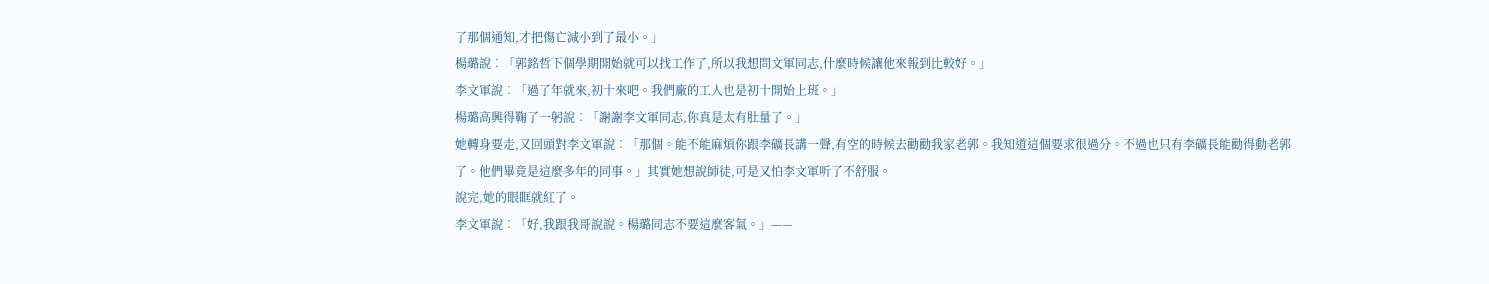了那個通知,才把傷亡減小到了最小。」
楊璐說︰「郭銘哲下個學期開始就可以找工作了,所以我想問文軍同志,什麼時候讓他來報到比較好。」
李文軍說︰「過了年就來,初十來吧。我們廠的工人也是初十開始上班。」
楊璐高興得鞠了一躬說︰「謝謝李文軍同志,你真是太有肚量了。」
她轉身要走,又回頭對李文軍說︰「那個。能不能麻煩你跟李礦長講一聲,有空的時候去勸勸我家老郭。我知道這個要求很過分。不過也只有李礦長能勸得動老郭了。他們畢竟是這麼多年的同事。」其實她想說師徒,可是又怕李文軍听了不舒服。
說完,她的眼眶就紅了。
李文軍說︰「好,我跟我哥說說。楊璐同志不要這麼客氣。」——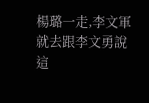楊璐一走,李文軍就去跟李文勇說這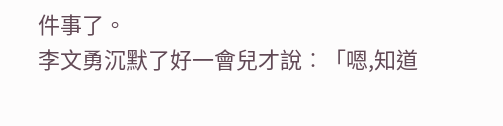件事了。
李文勇沉默了好一會兒才說︰「嗯,知道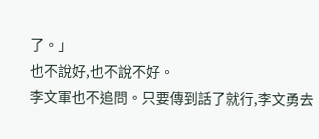了。」
也不說好,也不說不好。
李文軍也不追問。只要傳到話了就行,李文勇去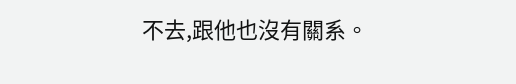不去,跟他也沒有關系。